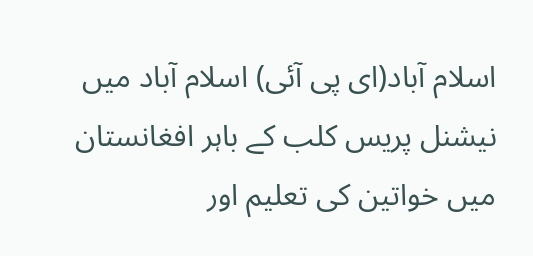اسلام آباد(ای پی آئی) اسلام آباد میں نیشنل پریس کلب کے باہر افغانستان میں خواتین کی تعلیم اور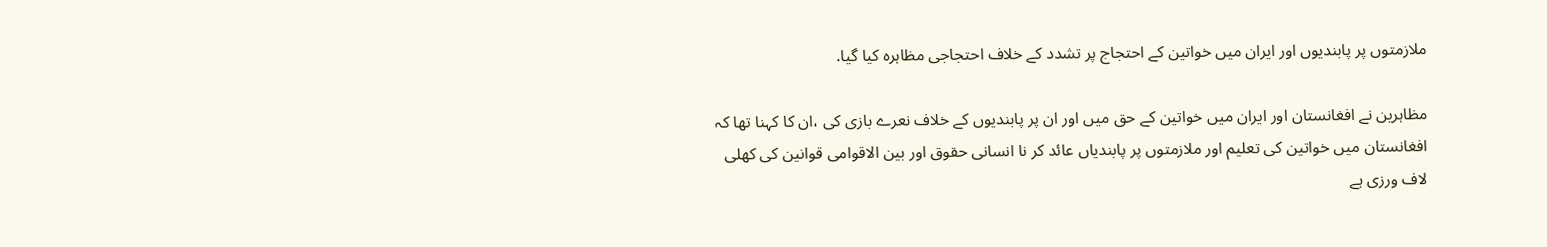ملازمتوں پر پابندیوں اور ایران میں خواتین کے احتجاج پر تشدد کے خلاف احتجاجی مظاہرہ کیا گیا.

مظاہرین نے افغانستان اور ایران میں خواتین کے حق میں اور ان پر پابندیوں کے خلاف نعرے بازی کی ،ان کا کہنا تھا کہ افغانستان میں خواتین کی تعلیم اور ملازمتوں پر پابندیاں عائد کر نا انسانی حقوق اور بین الاقوامی قوانین کی کھلی لاف ورزی ہے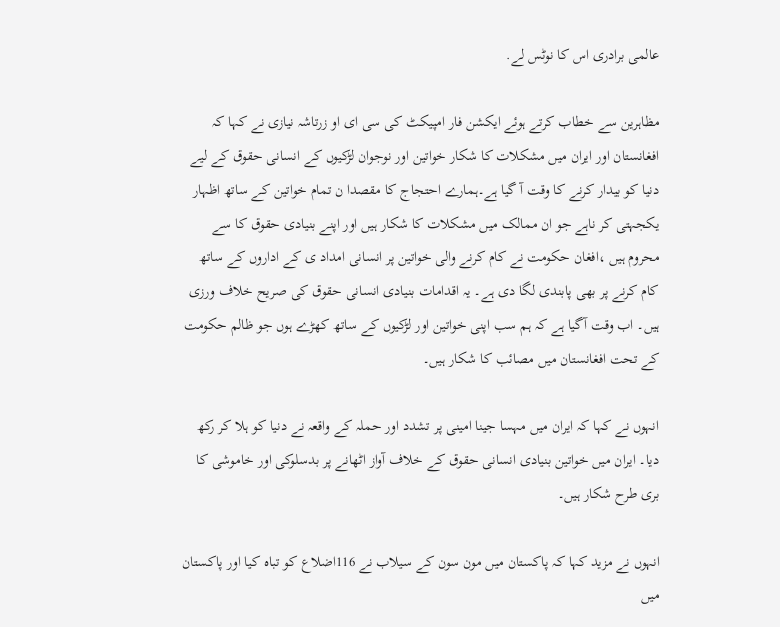عالمی برادری اس کا نوٹس لے.

مظاہرین سے خطاب کرتے ہوئے ایکشن فار امپیکٹ کی سی ای او زرتاشہ نیازی نے کہا کہ افغانستان اور ایران میں مشکلات کا شکار خواتین اور نوجوان لڑکیوں کے انسانی حقوق کے لیے دنیا کو بیدار کرنے کا وقت آ گیا ہے۔ہمارے احتجاج کا مقصدا ن تمام خواتین کے ساتھ اظہار یکجہتی کر ناہے جو ان ممالک میں مشکلات کا شکار ہیں اور اپنے بنیادی حقوق کا سے محروم ہیں ،افغان حکومت نے کام کرنے والی خواتین پر انسانی امداد ی کے اداروں کے ساتھ کام کرنے پر بھی پابندی لگا دی ہے۔ یہ اقدامات بنیادی انسانی حقوق کی صریح خلاف ورزی ہیں۔ اب وقت آگیا ہے کہ ہم سب اپنی خواتین اور لڑکیوں کے ساتھ کھڑے ہوں جو ظالم حکومت کے تحت افغانستان میں مصائب کا شکار ہیں۔

انہوں نے کہا کہ ایران میں مہسا جینا امینی پر تشدد اور حملہ کے واقعہ نے دنیا کو ہلا کر رکھ دیا۔ ایران میں خواتین بنیادی انسانی حقوق کے خلاف آواز اٹھانے پر بدسلوکی اور خاموشی کا بری طرح شکار ہیں۔

انہوں نے مزید کہا کہ پاکستان میں مون سون کے سیلاب نے 116اضلاع کو تباہ کیا اور پاکستان میں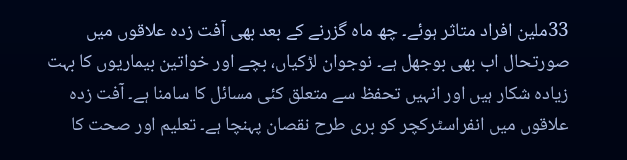33ملین افراد متاثر ہوئے۔ چھ ماہ گزرنے کے بعد بھی آفت زدہ علاقوں میں صورتحال اب بھی بوجھل ہے۔ نوجوان لڑکیاں، بچے اور خواتین بیماریوں کا بہت زیادہ شکار ہیں اور انہیں تحفظ سے متعلق کئی مسائل کا سامنا ہے۔ آفت زدہ علاقوں میں انفراسٹرکچر کو بری طرح نقصان پہنچا ہے۔ تعلیم اور صحت کا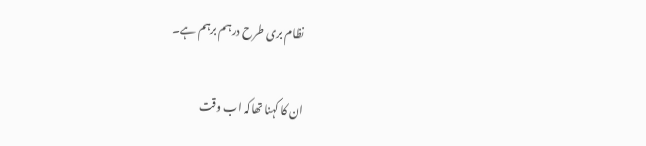نظام بری طرح درہم برہم ہے۔

ان کا کہنا تھاکہ اب وقت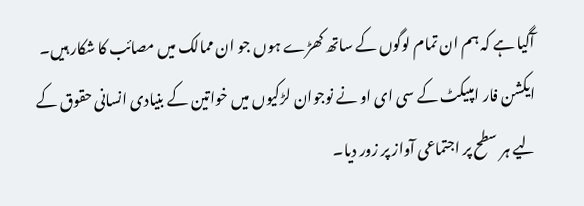آگیا ہے کہ ہم ان تمام لوگوں کے ساتھ کھڑے ہوں جو ان ممالک میں مصائب کا شکار ہیں۔ ایکشن فار امپیکٹ کے سی ای او نے نوجوان لڑکیوں میں خواتین کے بنیادی انسانی حقوق کے لیے ہر سطح پر اجتماعی آواز پر زور دیا۔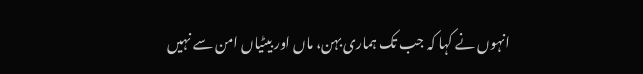انہوں نے کہا کہ جب تک ہماری بہن، ماں اور بیٹیاں امن سے نہیں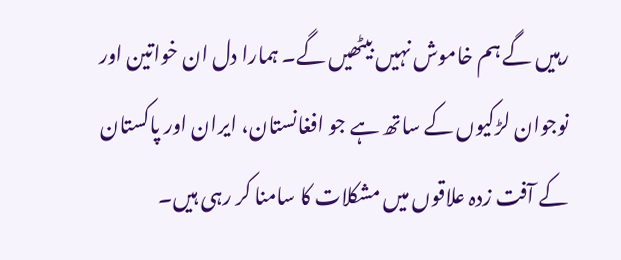رہیں گے ہم خاموش نہیں بیٹھیں گے۔ ہمارا دل ان خواتین اور نوجوان لڑکیوں کے ساتھ ہے جو افغانستان، ایران اور پاکستان کے آفت زدہ علاقوں میں مشکلات کا سامنا کر رہی ہیں۔